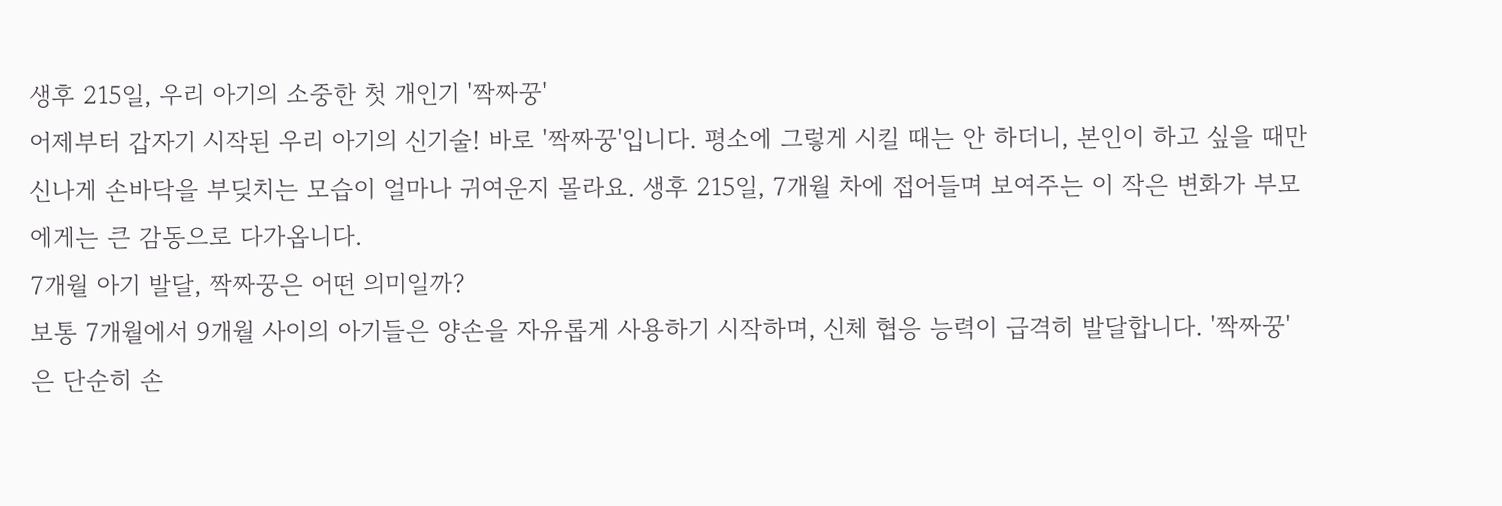생후 215일, 우리 아기의 소중한 첫 개인기 '짝짜꿍'
어제부터 갑자기 시작된 우리 아기의 신기술! 바로 '짝짜꿍'입니다. 평소에 그렇게 시킬 때는 안 하더니, 본인이 하고 싶을 때만 신나게 손바닥을 부딪치는 모습이 얼마나 귀여운지 몰라요. 생후 215일, 7개월 차에 접어들며 보여주는 이 작은 변화가 부모에게는 큰 감동으로 다가옵니다.
7개월 아기 발달, 짝짜꿍은 어떤 의미일까?
보통 7개월에서 9개월 사이의 아기들은 양손을 자유롭게 사용하기 시작하며, 신체 협응 능력이 급격히 발달합니다. '짝짜꿍'은 단순히 손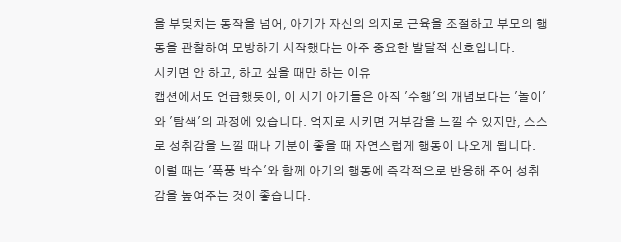을 부딪치는 동작을 넘어, 아기가 자신의 의지로 근육을 조절하고 부모의 행동을 관찰하여 모방하기 시작했다는 아주 중요한 발달적 신호입니다.
시키면 안 하고, 하고 싶을 때만 하는 이유
캡션에서도 언급했듯이, 이 시기 아기들은 아직 '수행'의 개념보다는 '놀이'와 '탐색'의 과정에 있습니다. 억지로 시키면 거부감을 느낄 수 있지만, 스스로 성취감을 느낄 때나 기분이 좋을 때 자연스럽게 행동이 나오게 됩니다. 이럴 때는 '폭풍 박수'와 함께 아기의 행동에 즉각적으로 반응해 주어 성취감을 높여주는 것이 좋습니다.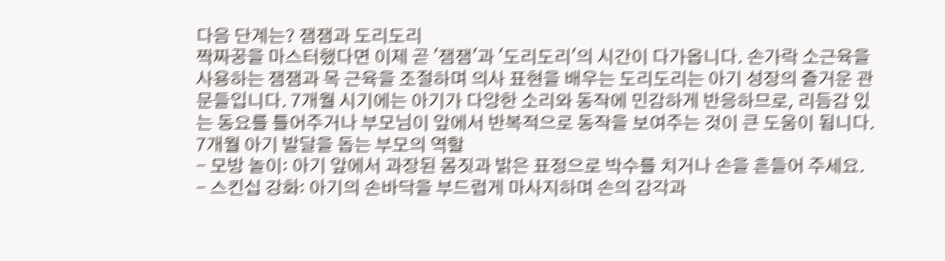다음 단계는? 잼잼과 도리도리
짝짜꿍을 마스터했다면 이제 곧 '잼잼'과 '도리도리'의 시간이 다가옵니다. 손가락 소근육을 사용하는 잼잼과 목 근육을 조절하며 의사 표현을 배우는 도리도리는 아기 성장의 즐거운 관문들입니다. 7개월 시기에는 아기가 다양한 소리와 동작에 민감하게 반응하므로, 리듬감 있는 동요를 틀어주거나 부모님이 앞에서 반복적으로 동작을 보여주는 것이 큰 도움이 됩니다.
7개월 아기 발달을 돕는 부모의 역할
- 모방 놀이: 아기 앞에서 과장된 몸짓과 밝은 표정으로 박수를 치거나 손을 흔들어 주세요.
- 스킨십 강화: 아기의 손바닥을 부드럽게 마사지하며 손의 감각과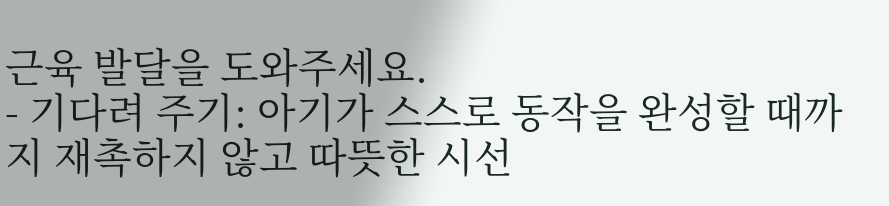근육 발달을 도와주세요.
- 기다려 주기: 아기가 스스로 동작을 완성할 때까지 재촉하지 않고 따뜻한 시선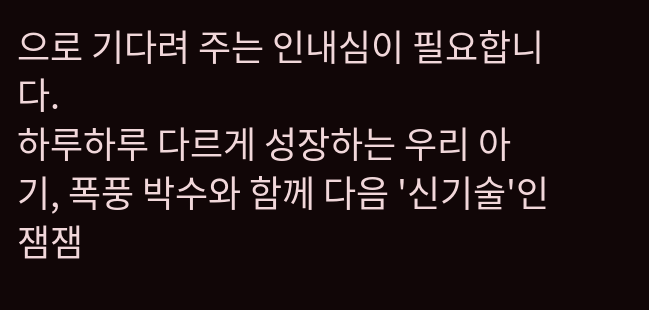으로 기다려 주는 인내심이 필요합니다.
하루하루 다르게 성장하는 우리 아기, 폭풍 박수와 함께 다음 '신기술'인 잼잼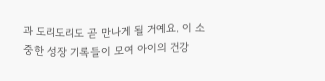과 도리도리도 곧 만나게 될 거예요. 이 소중한 성장 기록들이 모여 아이의 건강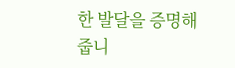한 발달을 증명해 줍니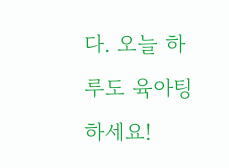다. 오늘 하루도 육아팅하세요!